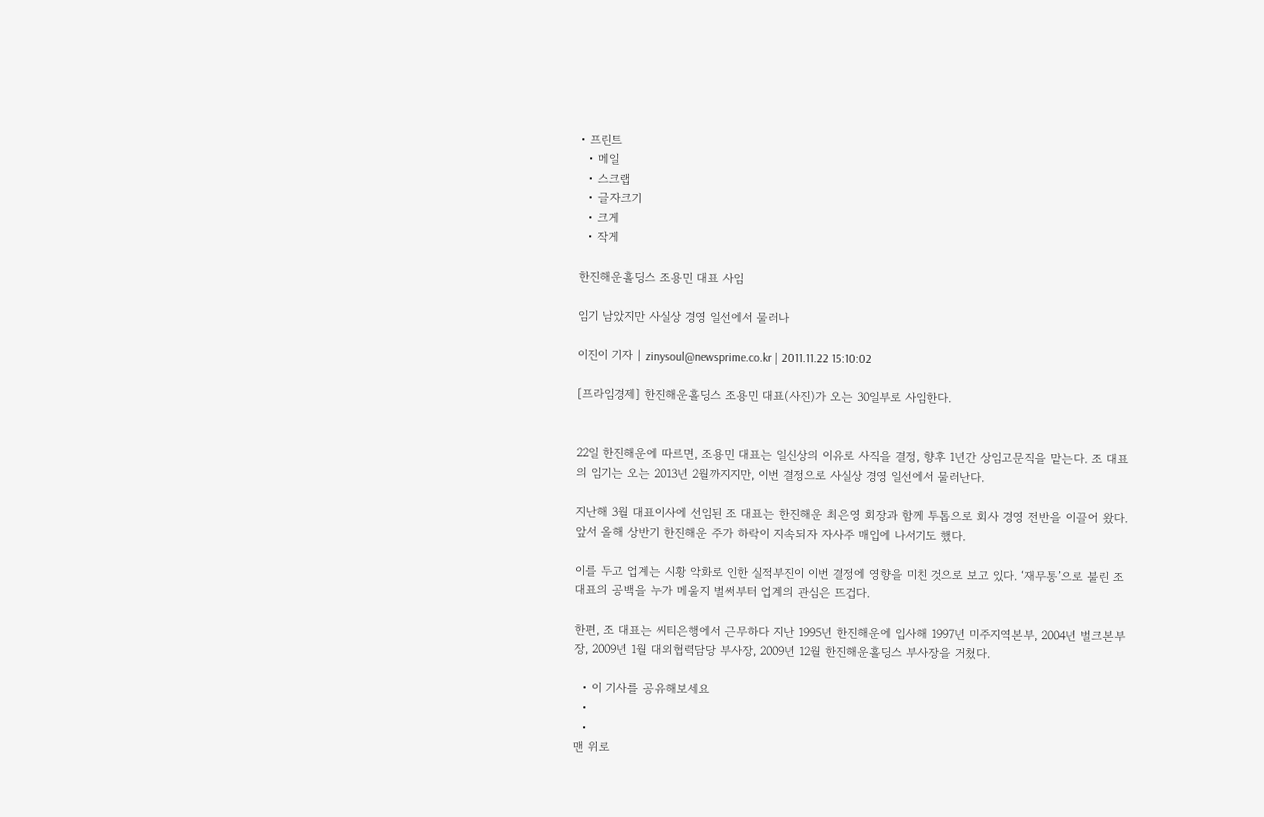• 프린트
  • 메일
  • 스크랩
  • 글자크기
  • 크게
  • 작게

한진해운홀딩스 조용민 대표 사임

임기 남았지만 사실상 경영 일선에서 물러나

이진이 기자 | zinysoul@newsprime.co.kr | 2011.11.22 15:10:02

[프라임경제] 한진해운홀딩스 조용민 대표(사진)가 오는 30일부로 사임한다.


22일 한진해운에 따르면, 조용민 대표는 일신상의 이유로 사직을 결정, 향후 1년간 상임고문직을 맡는다. 조 대표의 임기는 오는 2013년 2월까지지만, 이번 결정으로 사실상 경영 일선에서 물러난다.

지난해 3월 대표이사에 선임된 조 대표는 한진해운 최은영 회장과 함께 투톱으로 회사 경영 전반을 이끌어 왔다. 앞서 올해 상반기 한진해운 주가 하락이 지속되자 자사주 매입에 나서기도 했다.

이를 두고 업계는 시황 악화로 인한 실적부진이 이번 결정에 영향을 미친 것으로 보고 있다. ‘재무통’으로 불린 조 대표의 공백을 누가 메울지 벌써부터 업계의 관심은 뜨겁다.

한편, 조 대표는 씨티은행에서 근무하다 지난 1995년 한진해운에 입사해 1997년 미주지역본부, 2004년 벌크본부장, 2009년 1월 대외협력담당 부사장, 2009년 12월 한진해운홀딩스 부사장을 거쳤다.

  • 이 기사를 공유해보세요
  •
  •
맨 위로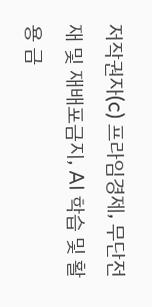저작권자(c) 프라임경제, 무단전재 및 재배포금지, AI 학습 및 활용 금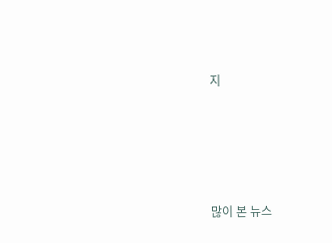지






많이 본 뉴스